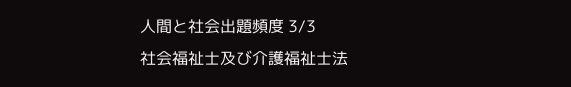人間と社会出題頻度 3/3
社会福祉士及び介護福祉士法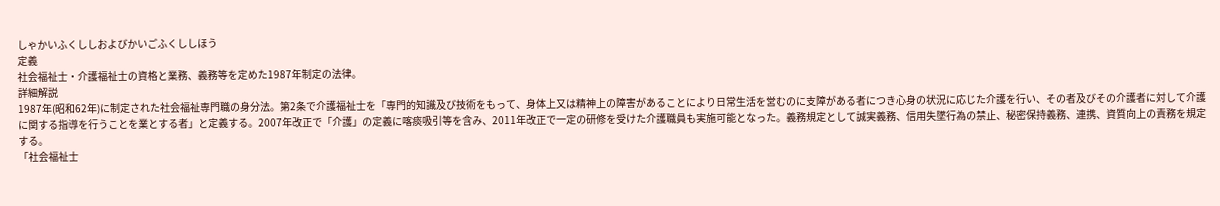しゃかいふくししおよびかいごふくししほう
定義
社会福祉士・介護福祉士の資格と業務、義務等を定めた1987年制定の法律。
詳細解説
1987年(昭和62年)に制定された社会福祉専門職の身分法。第2条で介護福祉士を「専門的知識及び技術をもって、身体上又は精神上の障害があることにより日常生活を営むのに支障がある者につき心身の状況に応じた介護を行い、その者及びその介護者に対して介護に関する指導を行うことを業とする者」と定義する。2007年改正で「介護」の定義に喀痰吸引等を含み、2011年改正で一定の研修を受けた介護職員も実施可能となった。義務規定として誠実義務、信用失墜行為の禁止、秘密保持義務、連携、資質向上の責務を規定する。
「社会福祉士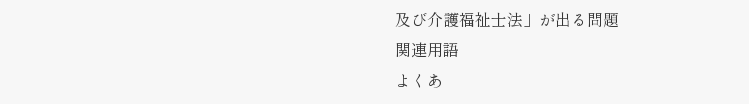及び介護福祉士法」が出る問題
関連用語
よくあ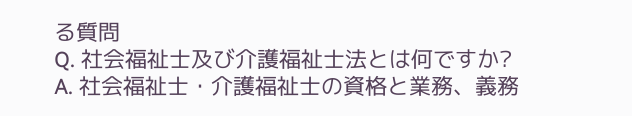る質問
Q. 社会福祉士及び介護福祉士法とは何ですか?
A. 社会福祉士・介護福祉士の資格と業務、義務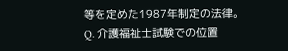等を定めた1987年制定の法律。
Q. 介護福祉士試験での位置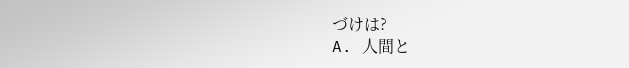づけは?
A. 人間と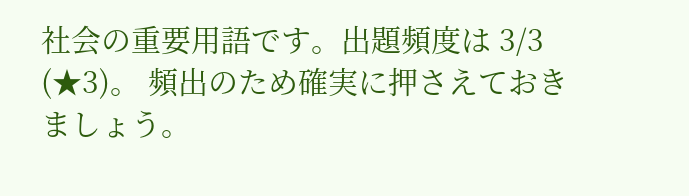社会の重要用語です。出題頻度は 3/3 (★3)。 頻出のため確実に押さえておきましょう。